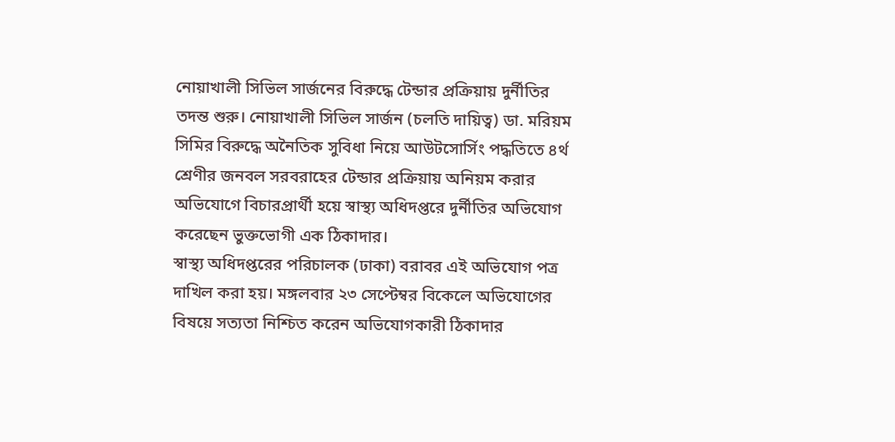নোয়াখালী সিভিল সার্জনের বিরুদ্ধে টেন্ডার প্রক্রিয়ায় দুর্নীতির তদন্ত শুরু। নোয়াখালী সিভিল সার্জন (চলতি দায়িত্ব) ডা. মরিয়ম সিমির বিরুদ্ধে অনৈতিক সুবিধা নিয়ে আউটসোর্সিং পদ্ধতিতে ৪র্থ শ্রেণীর জনবল সরবরাহের টেন্ডার প্রক্রিয়ায় অনিয়ম করার অভিযোগে বিচারপ্রার্থী হয়ে স্বাস্থ্য অধিদপ্তরে দুর্নীতির অভিযোগ করেছেন ভুক্তভোগী এক ঠিকাদার।
স্বাস্থ্য অধিদপ্তরের পরিচালক (ঢাকা) বরাবর এই অভিযোগ পত্র দাখিল করা হয়। মঙ্গলবার ২৩ সেপ্টেম্বর বিকেলে অভিযোগের বিষয়ে সত্যতা নিশ্চিত করেন অভিযোগকারী ঠিকাদার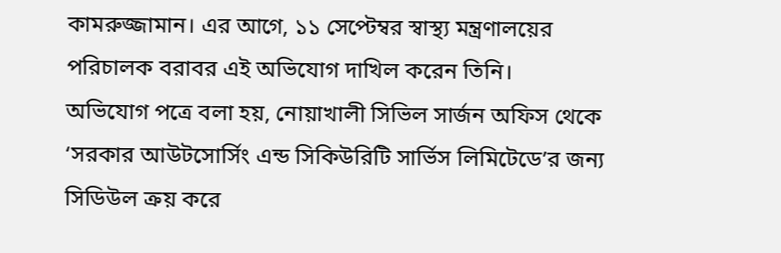কামরুজ্জামান। এর আগে, ১১ সেপ্টেম্বর স্বাস্থ্য মন্ত্রণালয়ের পরিচালক বরাবর এই অভিযোগ দাখিল করেন তিনি।
অভিযোগ পত্রে বলা হয়, নোয়াখালী সিভিল সার্জন অফিস থেকে ‘সরকার আউটসোর্সিং এন্ড সিকিউরিটি সার্ভিস লিমিটেডে’র জন্য সিডিউল ক্রয় করে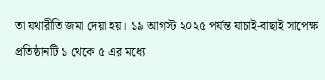তা যথারীতি জমা দেয়া হয়। ১৯ আগস্ট ২০২৫ পর্যন্ত যাচাই-বাছাই সাপেক্ষ প্রতিষ্ঠানটি ১ থেকে ৫ এর মধ্যে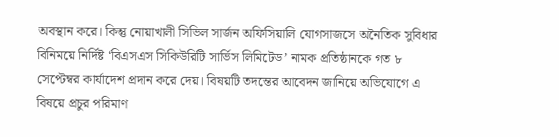অবস্থান করে। কিন্তু নোয়াখালী সিভিল সার্জন অফিসিয়ালি যোগসাজসে অনৈতিক সুবিধার বিনিময়ে নির্দিষ্ট ‘বিএসএস সিকিউরিটি সার্ভিস লিমিটেড’ নামক প্রতিষ্ঠানকে গত ৮ সেপ্টেম্বর কার্যাদেশ প্রদান করে দেয়। বিষয়টি তদন্তের আবেদন জানিয়ে অভিযোগে এ বিষয়ে প্রচুর পরিমাণ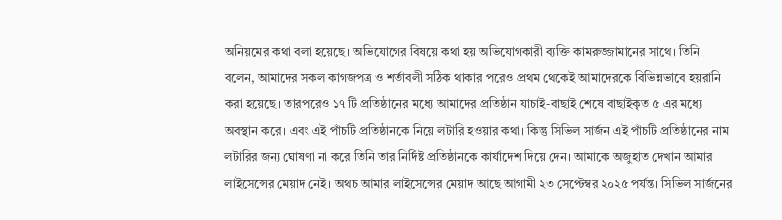অনিয়মের কথা বলা হয়েছে। অভিযোগের বিষয়ে কথা হয় অভিযোগকারী ব্যক্তি কামরুজ্জামানের সাথে। তিনি বলেন, আমাদের সকল কাগজপত্র ও শর্তাবলী সঠিক থাকার পরেও প্রথম থেকেই আমাদেরকে বিভিন্নভাবে হয়রানি করা হয়েছে। তারপরেও ১৭ টি প্রতিষ্ঠানের মধ্যে আমাদের প্রতিষ্ঠান যাচাই-বাছাই শেষে বাছাইকৃত ৫ এর মধ্যে অবস্থান করে। এবং এই পাঁচটি প্রতিষ্ঠানকে নিয়ে লটারি হওয়ার কথা। কিন্তু সিভিল সার্জন এই পাঁচটি প্রতিষ্ঠানের নাম লটারির জন্য ঘোষণা না করে তিনি তার নির্দিষ্ট প্রতিষ্ঠানকে কার্যাদেশ দিয়ে দেন। আমাকে অজুহাত দেখান আমার লাইসেন্সের মেয়াদ নেই। অথচ আমার লাইসেন্সের মেয়াদ আছে আগামী ২৩ সেপ্টেম্বর ২০২৫ পর্যন্ত। সিভিল সার্জনের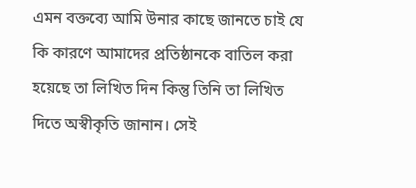এমন বক্তব্যে আমি উনার কাছে জানতে চাই যে কি কারণে আমাদের প্রতিষ্ঠানকে বাতিল করা হয়েছে তা লিখিত দিন কিন্তু তিনি তা লিখিত দিতে অস্বীকৃতি জানান। সেই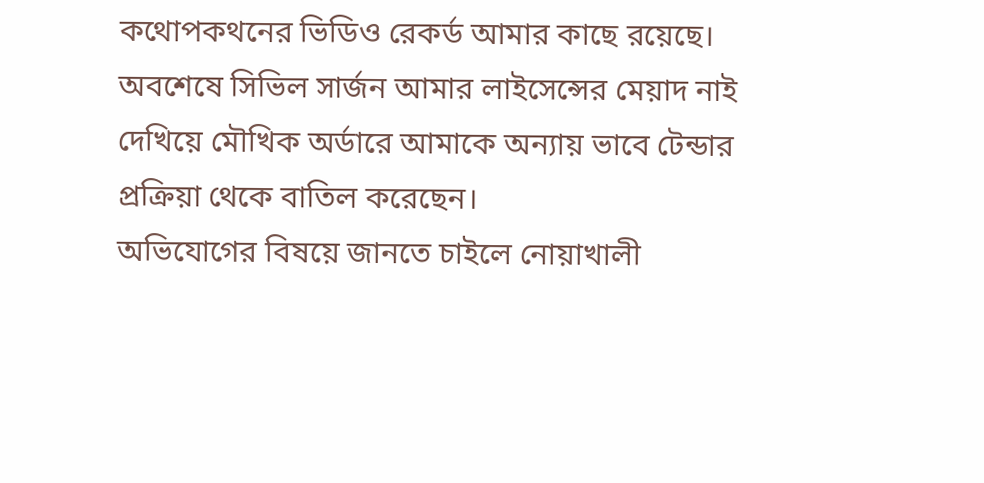কথোপকথনের ভিডিও রেকর্ড আমার কাছে রয়েছে। অবশেষে সিভিল সার্জন আমার লাইসেন্সের মেয়াদ নাই দেখিয়ে মৌখিক অর্ডারে আমাকে অন্যায় ভাবে টেন্ডার প্রক্রিয়া থেকে বাতিল করেছেন।
অভিযোগের বিষয়ে জানতে চাইলে নোয়াখালী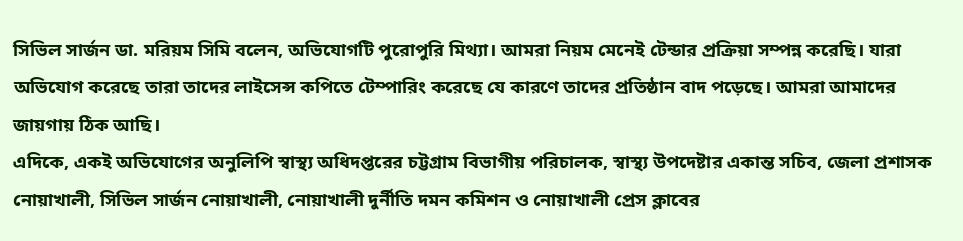সিভিল সার্জন ডা. মরিয়ম সিমি বলেন, অভিযোগটি পুরোপুরি মিথ্যা। আমরা নিয়ম মেনেই টেন্ডার প্রক্রিয়া সম্পন্ন করেছি। যারা অভিযোগ করেছে তারা তাদের লাইসেন্স কপিতে টেম্পারিং করেছে যে কারণে তাদের প্রতিষ্ঠান বাদ পড়েছে। আমরা আমাদের জায়গায় ঠিক আছি।
এদিকে, একই অভিযোগের অনুলিপি স্বাস্থ্য অধিদপ্তরের চট্টগ্রাম বিভাগীয় পরিচালক, স্বাস্থ্য উপদেষ্টার একান্ত সচিব, জেলা প্রশাসক নোয়াখালী, সিভিল সার্জন নোয়াখালী, নোয়াখালী দুর্নীতি দমন কমিশন ও নোয়াখালী প্রেস ক্লাবের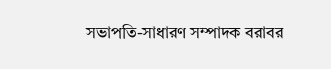সভাপতি-সাধারণ সম্পাদক বরাবর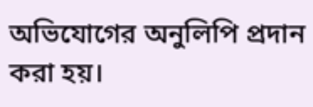অভিযোগের অনুলিপি প্রদান করা হয়।